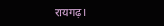रायगढ़।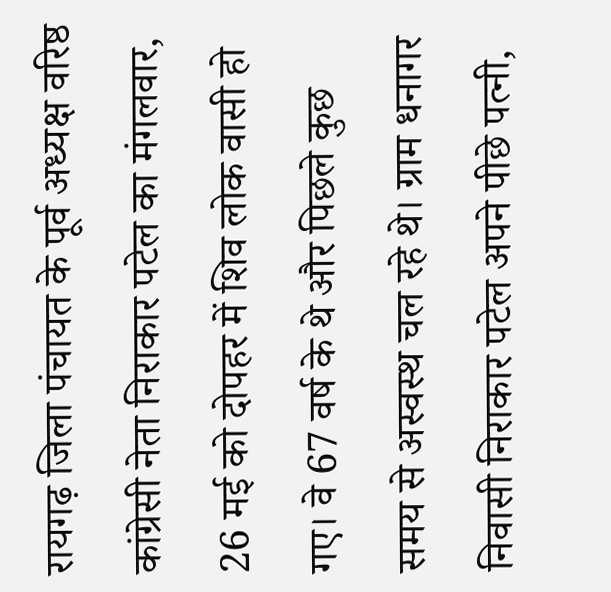रायगढ़ जिला पंचायत के पूर्व अध्यक्ष वरिष्ठ कांग्रेसी नेता निराकार पटेल का मंगलवार, 26 मई को दोपहर में शिव लोक वासी हो गए। वे 67 वर्ष के थे और पिछले कुछ समय से अस्वस्थ चल रहे थे। ग्राम धनागर निवासी निराकार पटेल अपने पीछे पत्नी,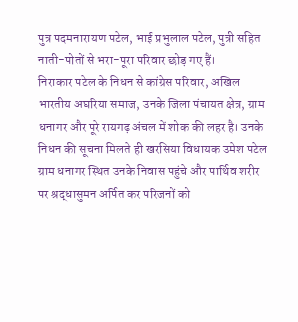पुत्र पदमनारायण पटेल, भाई प्रभुलाल पटेल, पुत्री सहित नाती-पोतों से भरा-पूरा परिवार छोड़ गए हैं।
निराकार पटेल के निधन से कांग्रेस परिवार, अखिल भारतीय अघरिया समाज, उनके जिला पंचायत क्षेत्र, ग्राम धनागर और पूरे रायगढ़ अंचल में शोक की लहर है। उनके निधन की सूचना मिलते ही खरसिया विधायक उमेश पटेल ग्राम धनागर स्थित उनके निवास पहुंचे और पार्थिव शरीर पर श्रद्धासुमन अर्पित कर परिजनों को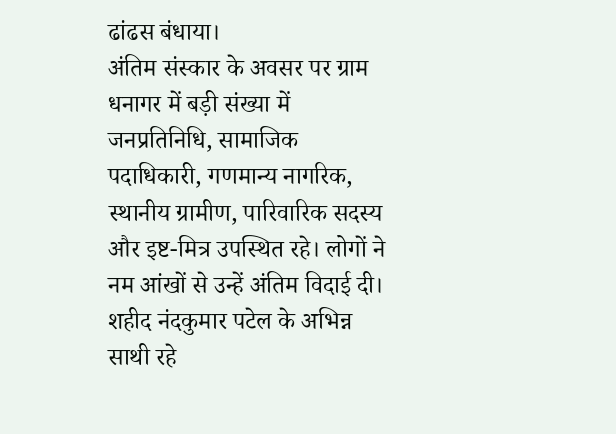ढांढस बंधाया।
अंतिम संस्कार के अवसर पर ग्राम धनागर में बड़ी संख्या में जनप्रतिनिधि, सामाजिक पदाधिकारी, गणमान्य नागरिक, स्थानीय ग्रामीण, पारिवारिक सदस्य और इष्ट-मित्र उपस्थित रहे। लोगों ने नम आंखों से उन्हें अंतिम विदाई दी।
शहीद नंदकुमार पटेल के अभिन्न साथी रहे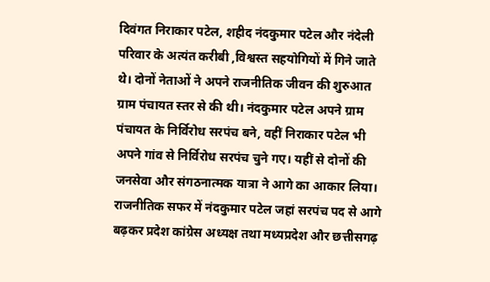दिवंगत निराकार पटेल, शहीद नंदकुमार पटेल और नंदेली परिवार के अत्यंत करीबी ,विश्वस्त सहयोगियों में गिने जाते थे। दोनों नेताओं ने अपने राजनीतिक जीवन की शुरुआत ग्राम पंचायत स्तर से की थी। नंदकुमार पटेल अपने ग्राम पंचायत के निर्विरोध सरपंच बने, वहीं निराकार पटेल भी अपने गांव से निर्विरोध सरपंच चुने गए। यहीं से दोनों की जनसेवा और संगठनात्मक यात्रा ने आगे का आकार लिया।
राजनीतिक सफर में नंदकुमार पटेल जहां सरपंच पद से आगे बढ़कर प्रदेश कांग्रेस अध्यक्ष तथा मध्यप्रदेश और छत्तीसगढ़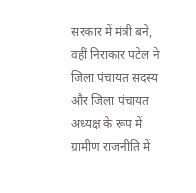सरकार में मंत्री बने, वहीं निराकार पटेल ने जिला पंचायत सदस्य और जिला पंचायत अध्यक्ष के रूप में ग्रामीण राजनीति में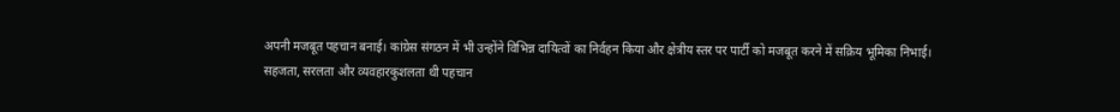अपनी मजबूत पहचान बनाई। कांग्रेस संगठन में भी उन्होंने विभिन्न दायित्वों का निर्वहन किया और क्षेत्रीय स्तर पर पार्टी को मजबूत करने में सक्रिय भूमिका निभाई।
सहजता, सरलता और व्यवहारकुशलता थी पहचान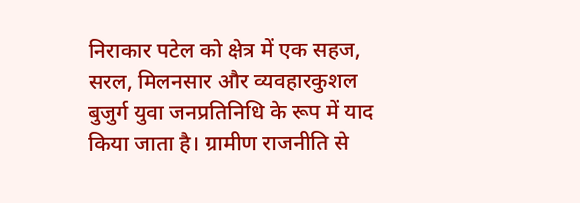निराकार पटेल को क्षेत्र में एक सहज, सरल, मिलनसार और व्यवहारकुशल बुजुर्ग युवा जनप्रतिनिधि के रूप में याद किया जाता है। ग्रामीण राजनीति से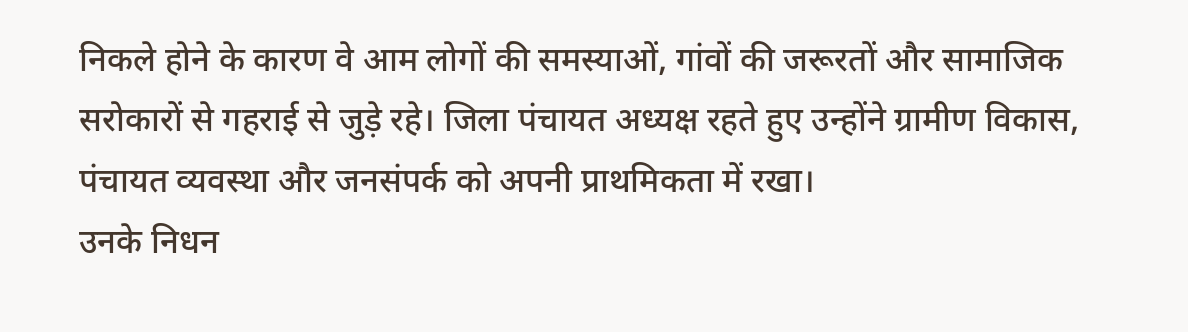निकले होने के कारण वे आम लोगों की समस्याओं, गांवों की जरूरतों और सामाजिक सरोकारों से गहराई से जुड़े रहे। जिला पंचायत अध्यक्ष रहते हुए उन्होंने ग्रामीण विकास, पंचायत व्यवस्था और जनसंपर्क को अपनी प्राथमिकता में रखा।
उनके निधन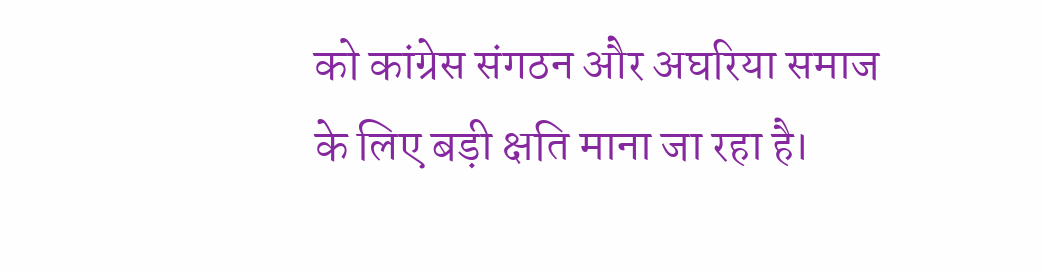को कांग्रेस संगठन और अघरिया समाज के लिए बड़ी क्षति माना जा रहा है।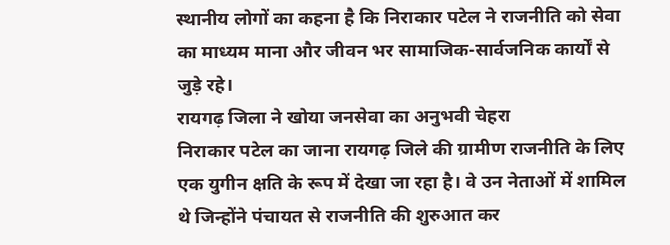स्थानीय लोगों का कहना है कि निराकार पटेल ने राजनीति को सेवा का माध्यम माना और जीवन भर सामाजिक-सार्वजनिक कार्यों से जुड़े रहे।
रायगढ़ जिला ने खोया जनसेवा का अनुभवी चेहरा
निराकार पटेल का जाना रायगढ़ जिले की ग्रामीण राजनीति के लिए एक युगीन क्षति के रूप में देखा जा रहा है। वे उन नेताओं में शामिल थे जिन्होंने पंचायत से राजनीति की शुरुआत कर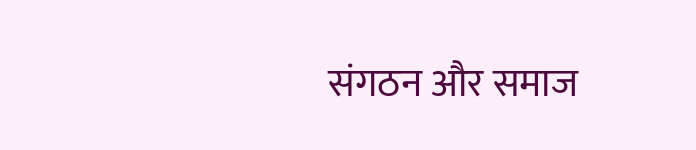संगठन और समाज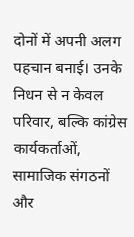दोनों में अपनी अलग पहचान बनाई। उनके निधन से न केवल परिवार, बल्कि कांग्रेस कार्यकर्ताओं, सामाजिक संगठनों और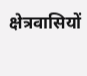क्षेत्रवासियों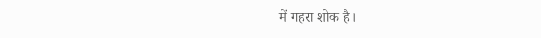में गहरा शोक है।